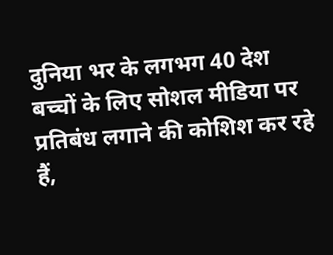दुनिया भर के लगभग 40 देश बच्चों के लिए सोशल मीडिया पर प्रतिबंध लगाने की कोशिश कर रहे हैं,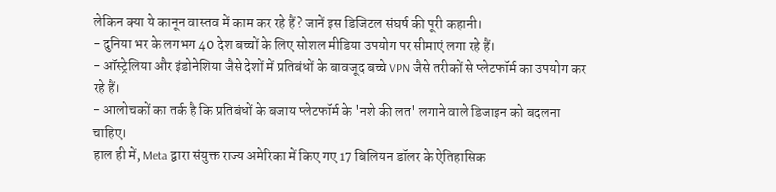लेकिन क्या ये कानून वास्तव में काम कर रहे हैं? जानें इस डिजिटल संघर्ष की पूरी कहानी।
- दुनिया भर के लगभग 40 देश बच्चों के लिए सोशल मीडिया उपयोग पर सीमाएं लगा रहे हैं।
- ऑस्ट्रेलिया और इंडोनेशिया जैसे देशों में प्रतिबंधों के बावजूद बच्चे VPN जैसे तरीकों से प्लेटफॉर्म का उपयोग कर रहे हैं।
- आलोचकों का तर्क है कि प्रतिबंधों के बजाय प्लेटफॉर्म के 'नशे की लत' लगाने वाले डिजाइन को बदलना चाहिए।
हाल ही में, Meta द्वारा संयुक्त राज्य अमेरिका में किए गए 17 बिलियन डॉलर के ऐतिहासिक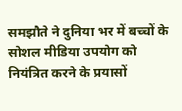समझौते ने दुनिया भर में बच्चों के सोशल मीडिया उपयोग को नियंत्रित करने के प्रयासों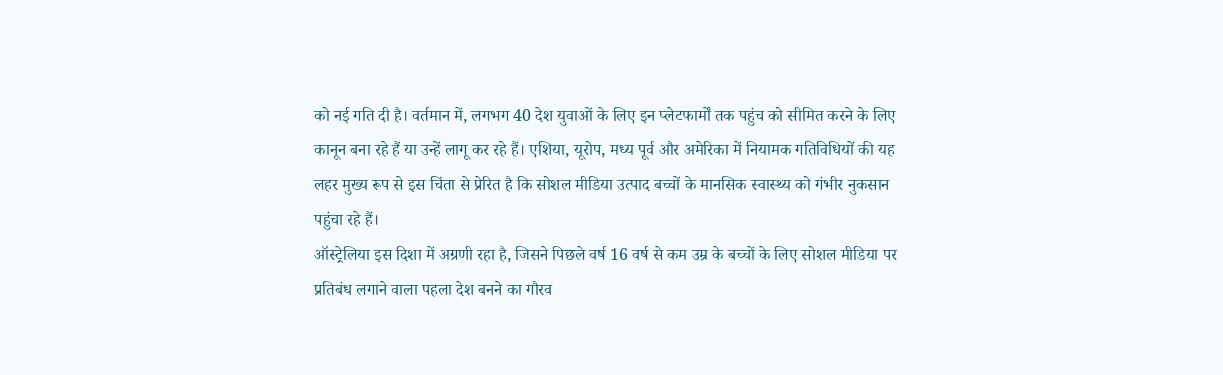को नई गति दी है। वर्तमान में, लगभग 40 देश युवाओं के लिए इन प्लेटफार्मों तक पहुंच को सीमित करने के लिए कानून बना रहे हैं या उन्हें लागू कर रहे हैं। एशिया, यूरोप, मध्य पूर्व और अमेरिका में नियामक गतिविधियों की यह लहर मुख्य रूप से इस चिंता से प्रेरित है कि सोशल मीडिया उत्पाद बच्चों के मानसिक स्वास्थ्य को गंभीर नुकसान पहुंचा रहे हैं।
ऑस्ट्रेलिया इस दिशा में अग्रणी रहा है, जिसने पिछले वर्ष 16 वर्ष से कम उम्र के बच्चों के लिए सोशल मीडिया पर प्रतिबंध लगाने वाला पहला देश बनने का गौरव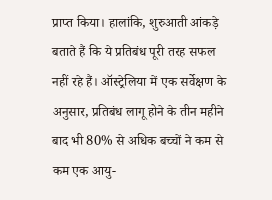प्राप्त किया। हालांकि, शुरुआती आंकड़े बताते हैं कि ये प्रतिबंध पूरी तरह सफल नहीं रहे हैं। ऑस्ट्रेलिया में एक सर्वेक्षण के अनुसार, प्रतिबंध लागू होने के तीन महीने बाद भी 80% से अधिक बच्चों ने कम से कम एक आयु-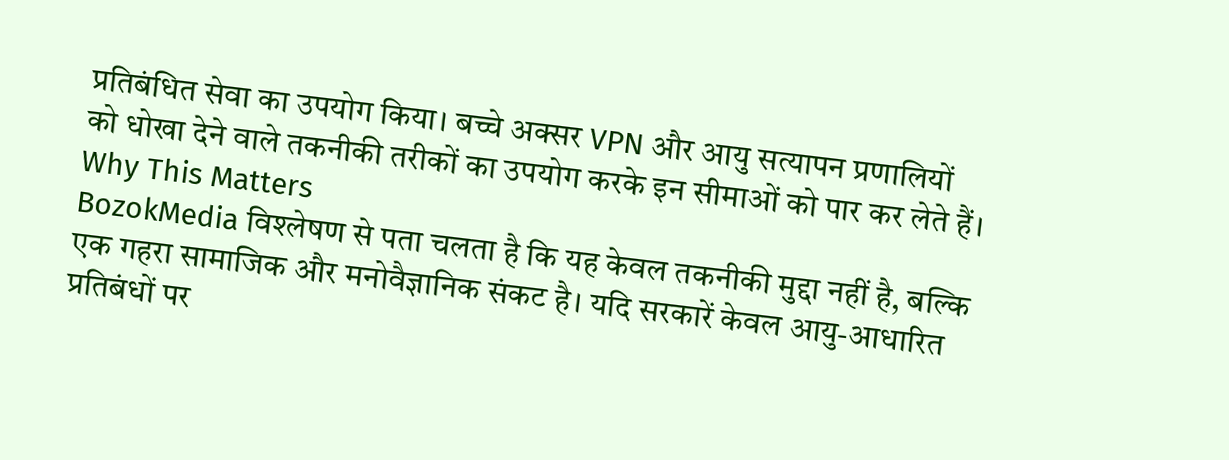प्रतिबंधित सेवा का उपयोग किया। बच्चे अक्सर VPN और आयु सत्यापन प्रणालियों को धोखा देने वाले तकनीकी तरीकों का उपयोग करके इन सीमाओं को पार कर लेते हैं।
Why This Matters
BozokMedia विश्लेषण से पता चलता है कि यह केवल तकनीकी मुद्दा नहीं है, बल्कि एक गहरा सामाजिक और मनोवैज्ञानिक संकट है। यदि सरकारें केवल आयु-आधारित प्रतिबंधों पर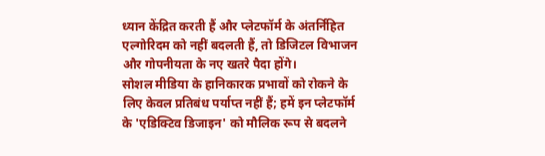ध्यान केंद्रित करती हैं और प्लेटफॉर्म के अंतर्निहित एल्गोरिदम को नहीं बदलती हैं, तो डिजिटल विभाजन और गोपनीयता के नए खतरे पैदा होंगे।
सोशल मीडिया के हानिकारक प्रभावों को रोकने के लिए केवल प्रतिबंध पर्याप्त नहीं हैं; हमें इन प्लेटफॉर्म के 'एडिक्टिव डिजाइन' को मौलिक रूप से बदलने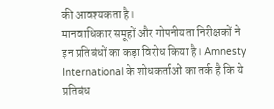की आवश्यकता है।
मानवाधिकार समूहों और गोपनीयता निरीक्षकों ने इन प्रतिबंधों का कड़ा विरोध किया है। Amnesty International के शोधकर्ताओं का तर्क है कि ये प्रतिबंध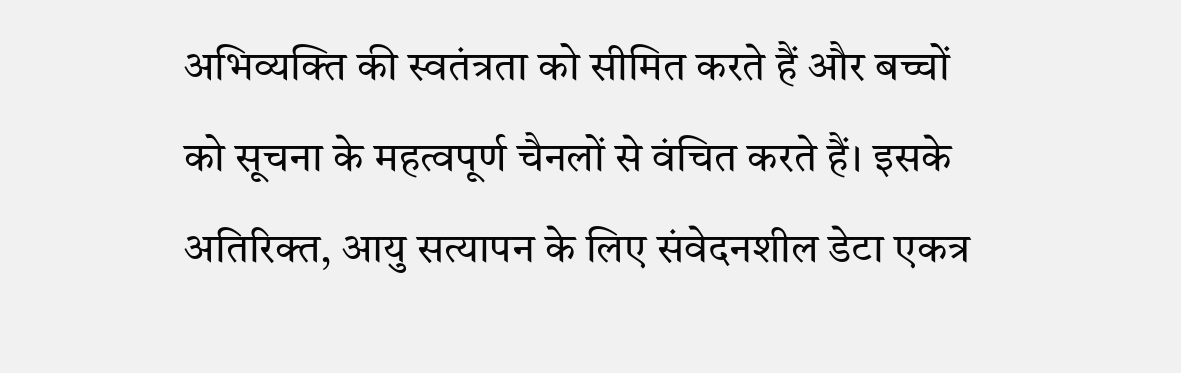अभिव्यक्ति की स्वतंत्रता को सीमित करते हैं और बच्चों को सूचना के महत्वपूर्ण चैनलों से वंचित करते हैं। इसके अतिरिक्त, आयु सत्यापन के लिए संवेदनशील डेटा एकत्र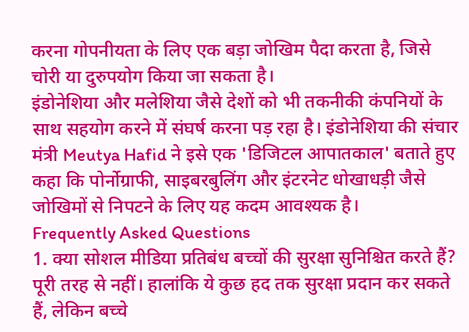करना गोपनीयता के लिए एक बड़ा जोखिम पैदा करता है, जिसे चोरी या दुरुपयोग किया जा सकता है।
इंडोनेशिया और मलेशिया जैसे देशों को भी तकनीकी कंपनियों के साथ सहयोग करने में संघर्ष करना पड़ रहा है। इंडोनेशिया की संचार मंत्री Meutya Hafid ने इसे एक 'डिजिटल आपातकाल' बताते हुए कहा कि पोर्नोग्राफी, साइबरबुलिंग और इंटरनेट धोखाधड़ी जैसे जोखिमों से निपटने के लिए यह कदम आवश्यक है।
Frequently Asked Questions
1. क्या सोशल मीडिया प्रतिबंध बच्चों की सुरक्षा सुनिश्चित करते हैं?
पूरी तरह से नहीं। हालांकि ये कुछ हद तक सुरक्षा प्रदान कर सकते हैं, लेकिन बच्चे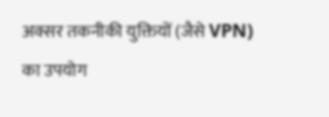अक्सर तकनीकी युक्तियों (जैसे VPN) का उपयोग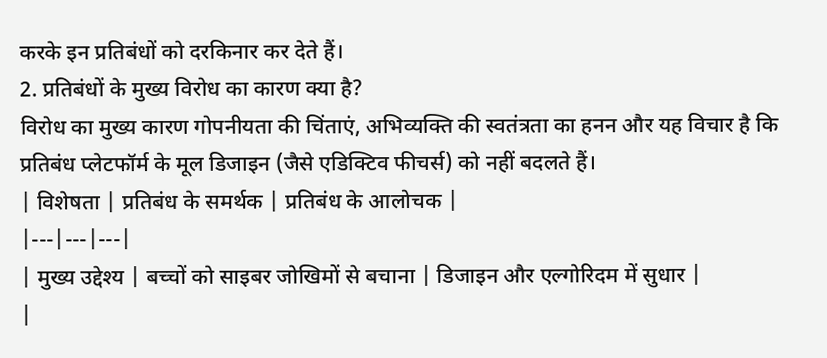करके इन प्रतिबंधों को दरकिनार कर देते हैं।
2. प्रतिबंधों के मुख्य विरोध का कारण क्या है?
विरोध का मुख्य कारण गोपनीयता की चिंताएं, अभिव्यक्ति की स्वतंत्रता का हनन और यह विचार है कि प्रतिबंध प्लेटफॉर्म के मूल डिजाइन (जैसे एडिक्टिव फीचर्स) को नहीं बदलते हैं।
| विशेषता | प्रतिबंध के समर्थक | प्रतिबंध के आलोचक |
|---|---|---|
| मुख्य उद्देश्य | बच्चों को साइबर जोखिमों से बचाना | डिजाइन और एल्गोरिदम में सुधार |
|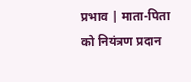प्रभाव | माता-पिता को नियंत्रण प्रदान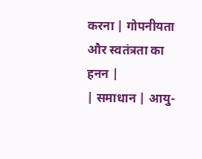करना | गोपनीयता और स्वतंत्रता का हनन |
| समाधान | आयु-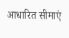आधारित सीमाएं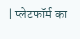| प्लेटफॉर्म का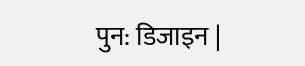पुन: डिजाइन |